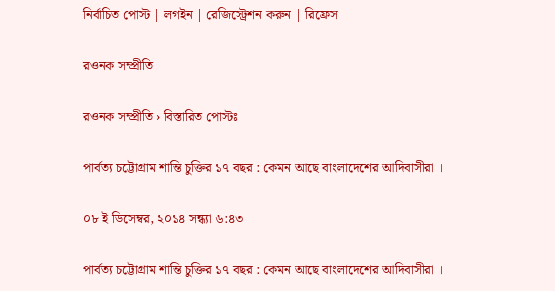নির্বাচিত পোস্ট | লগইন | রেজিস্ট্রেশন করুন | রিফ্রেস

রওনক সম্প্রীতি

রওনক সম্প্রীতি › বিস্তারিত পোস্টঃ

পার্বত্য চট্টোগ্রাম শান্তি চুক্তির ১৭ বছর : কেমন আছে বাংলাদেশের আদিবাসীরা ।

০৮ ই ডিসেম্বর, ২০১৪ সন্ধ্যা ৬:৪৩

পার্বত্য চট্টোগ্রাম শান্তি চুক্তির ১৭ বছর : কেমন আছে বাংলাদেশের আদিবাসীরা ।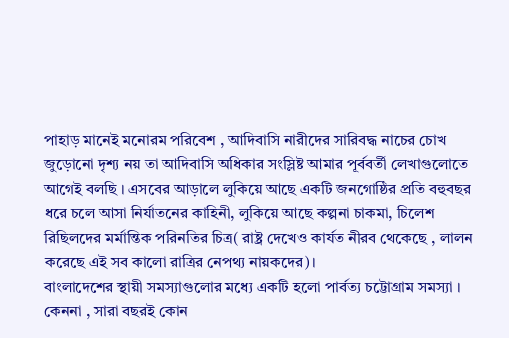পাহাড় মানেই মনোরম পরিবেশ , আদিবাসি নারীদের সারিবদ্ধ নাচের চোখ জুড়োনো দৃশ্য নয় তা আদিবাসি অধিকার সংস্লিষ্ট আমার পূর্ববর্তী লেখাগুলোতে আগেই বলছি । এসবের আড়ালে লুকিয়ে আছে একটি জনগোষ্ঠির প্রতি বহুবছর ধরে চলে আসা নির্যাতনের কাহিনী, লুকিয়ে আছে কল্পনা চাকমা, চিলেশ রিছিলদের মর্মান্তিক পরিনতির চিত্র( রাষ্ট্র দেখেও কার্যত নীরব থেকেছে , লালন করেছে এই সব কালো রাত্রির নেপথ্য নায়কদের)।
বাংলাদেশের স্থায়ী সমস্যাগুলোর মধ্যে একটি হলো পার্বত্য চট্টোগ্রাম সমস্যা । কেননা , সারা বছরই কোন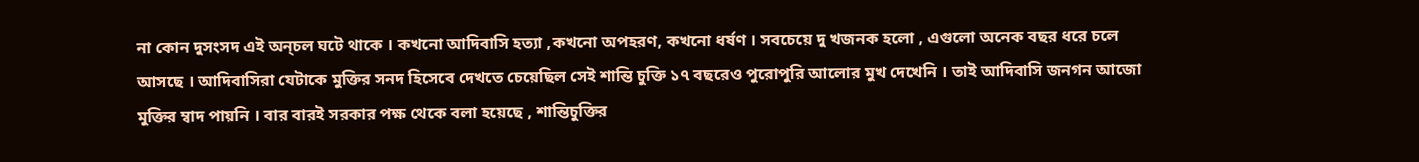না কোন দুসংসদ এই অন্চল ঘটে থাকে । কখনো আদিবাসি হত্যা ,কখনো অপহরণ, কখনো ধর্ষণ । সবচেয়ে দু খজনক হলো , এগুলো অনেক বছর ধরে চলে আসছে । আদিবাসিরা যেটাকে মুক্তির সনদ হিসেবে দেখতে চেয়েছিল সেই শান্তি চুক্তি ১৭ বছরেও পুরোপুরি আলোর মুখ দেখেনি । তাই আদিবাসি জনগন আজো মুক্তির ম্বাদ পায়নি । বার বারই সরকার পক্ষ থেকে বলা হয়েছে , শান্তিচুক্তির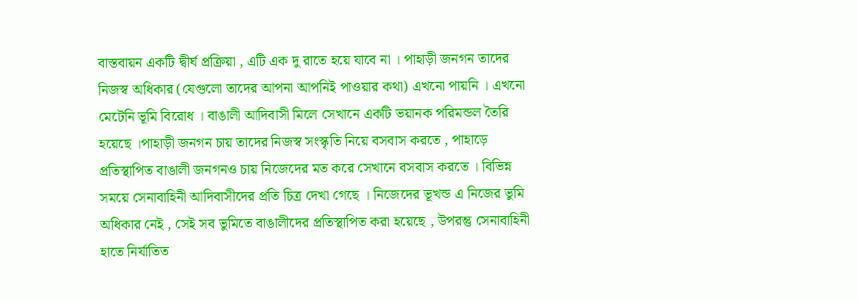বাস্তবায়ন একটি দ্বীর্ঘ প্রক্রিয়া , এটি এক দু রাতে হয়ে যাবে না । পাহাড়ী জনগন তাদের নিজস্ব অধিকার (যেগুলো তাদের আপনা আপনিই পাওয়ার কথা) এখনো পায়নি । এখনো মেটেনি ভূমি বিরোধ । বাঙালী আদিবাসী মিলে সেখানে একটি ভয়ানক পরিমন্ডল তৈরি হয়েছে ।পাহাড়ী জনগন চায় তাদের নিজস্ব সংস্কৃতি নিয়ে বসবাস করতে , পাহাড়ে প্রতিস্থাপিত বাঙালী জনগনও চায় নিজেদের মত করে সেখানে বসবাস করতে । বিভিন্ন সময়ে সেনাবাহিনী আদিবাসীদের প্রতি চিত্র দেখা গেছে । নিজেদের ভূখন্ড এ নিজের ভুমি অধিকার নেই , সেই সব ভুমিতে বাঙালীদের প্রতিস্থাপিত করা হয়েছে , উপরন্তু সেনাবাহিনী হাতে নির্যাতিত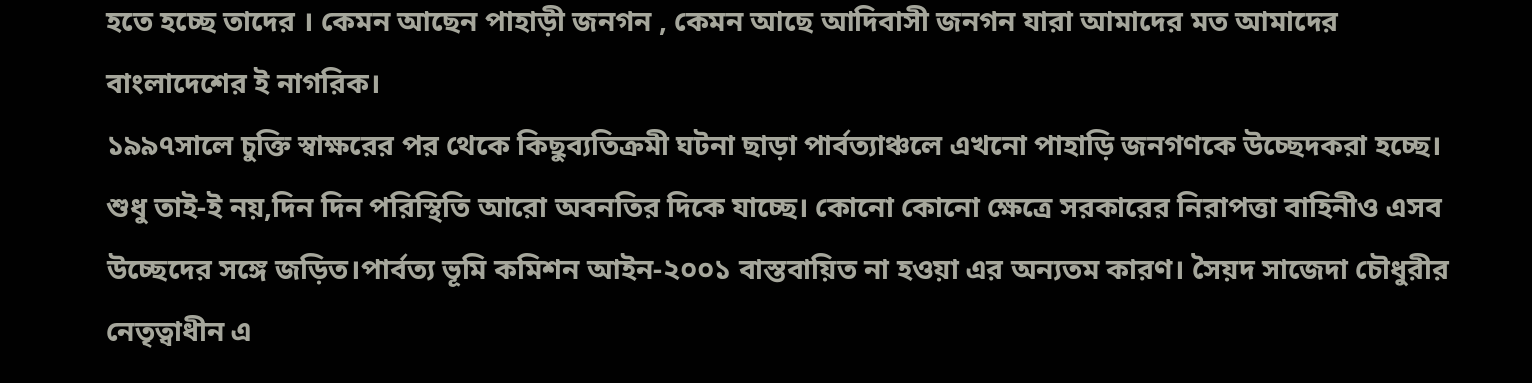হতে হচ্ছে তাদের । কেমন আছেন পাহাড়ী জনগন , কেমন আছে আদিবাসী জনগন যারা আমাদের মত আমাদের বাংলাদেশের ই নাগরিক।
১৯৯৭সালে চুক্তি স্বাক্ষরের পর থেকে কিছুব্যতিক্রমী ঘটনা ছাড়া পার্বত্যাঞ্চলে এখনো পাহাড়ি জনগণকে উচ্ছেদকরা হচ্ছে। শুধু তাই-ই নয়,দিন দিন পরিস্থিতি আরো অবনতির দিকে যাচ্ছে। কোনো কোনো ক্ষেত্রে সরকারের নিরাপত্তা বাহিনীও এসব উচ্ছেদের সঙ্গে জড়িত।পার্বত্য ভূমি কমিশন আইন-২০০১ বাস্তবায়িত না হওয়া এর অন্যতম কারণ। সৈয়দ সাজেদা চৌধুরীর নেতৃত্বাধীন এ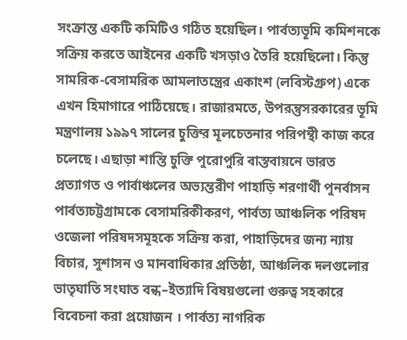সংক্রান্ত একটি কমিটিও গঠিত হয়েছিল। পার্বত্যভূমি কমিশনকে সক্রিয় করতে আইনের একটি খসড়াও তৈরি হয়েছিলো। কিন্তু সামরিক-বেসামরিক আমলাতন্ত্রের একাংশ (লবিস্টগ্রুপ) একে এখন হিমাগারে পাঠিয়েছে। রাজারমতে, উপরন্তুসরকারের ভূমি মন্ত্রণালয় ১৯৯৭ সালের চুক্তির মূলচেতনার পরিপন্থী কাজ করে চলেছে। এছাড়া শান্তি চুক্তি পুরোপুরি বাস্তবায়নে ভারত প্রত্যাগত ও পার্বাঞ্চলের অভ্যন্তরীণ পাহাড়ি শরণার্থী পুনর্বাসন পার্বত্যচট্টগ্রামকে বেসামরিকীকরণ, পার্বত্য আঞ্চলিক পরিষদ ওজেলা পরিষদসমূহকে সক্রিয় করা, পাহাড়িদের জন্য ন্যায় বিচার, সুশাসন ও মানবাধিকার প্রতিষ্ঠা, আঞ্চলিক দলগুলোর ভাতৃঘাতি সংঘাত বন্ধ–ইত্যাদি বিষয়গুলো গুরুত্ব সহকারে বিবেচনা করা প্রয়োজন । পার্বত্য নাগরিক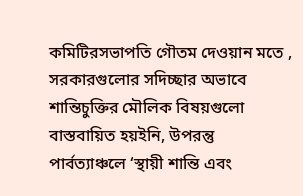কমিটিরসভাপতি গৌতম দেওয়ান মতে , সরকারগুলোর সদিচ্ছার অভাবে শান্তিচুক্তির মৌলিক বিষয়গুলো বাস্তবায়িত হয়ইনি, উপরন্তু পার্বত্যাঞ্চলে ‘স্থায়ী শান্তি এবং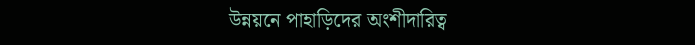উন্নয়নে পাহাড়িদের অংশীদারিত্ব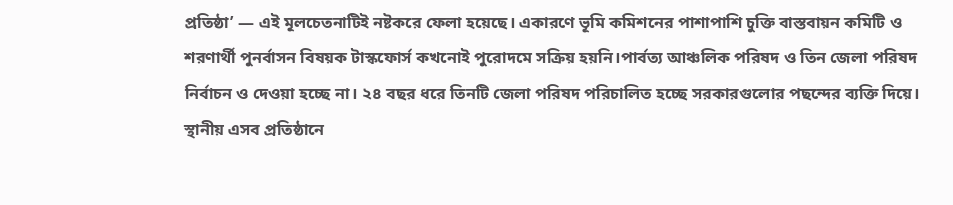প্রতিষ্ঠা’ — এই মূলচেতনাটিই নষ্টকরে ফেলা হয়েছে। একারণে ভূমি কমিশনের পাশাপাশি চুক্তি বাস্তবায়ন কমিটি ও শরণার্থী পুনর্বাসন বিষয়ক টাস্কফোর্স কখনোই পুরোদমে সক্রিয় হয়নি।পার্বত্য আঞ্চলিক পরিষদ ও তিন জেলা পরিষদ নির্বাচন ও দেওয়া হচ্ছে না। ২৪ বছর ধরে তিনটি জেলা পরিষদ পরিচালিত হচ্ছে সরকারগুলোর পছন্দের ব্যক্তি দিয়ে। স্থানীয় এসব প্রতিষ্ঠানে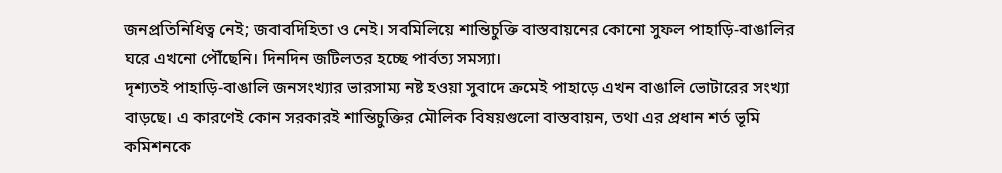জনপ্রতিনিধিত্ব নেই; জবাবদিহিতা ও নেই। সবমিলিয়ে শান্তিচুক্তি বাস্তবায়নের কোনো সুফল পাহাড়ি-বাঙালির ঘরে এখনো পৌঁছেনি। দিনদিন জটিলতর হচ্ছে পার্বত্য সমস্যা।
দৃশ্যতই পাহাড়ি-বাঙালি জনসংখ্যার ভারসাম্য নষ্ট হওয়া সুবাদে ক্রমেই পাহাড়ে এখন বাঙালি ভোটারের সংখ্যা বাড়ছে। এ কারণেই কোন সরকারই শান্তিচুক্তির মৌলিক বিষয়গুলো বাস্তবায়ন, তথা এর প্রধান শর্ত ভূমি কমিশনকে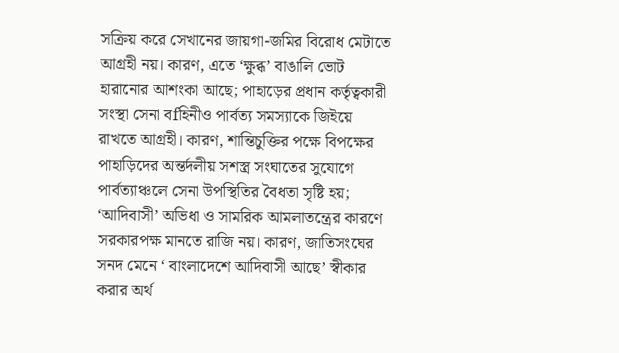সক্রিয় করে সেখানের জায়গা-জমির বিরোধ মেটাতে আগ্রহী নয়। কারণ, এতে ‘ক্ষুব্ধ’ বাঙালি ভোট হারানোর আশংকা আছে; পাহাড়ের প্রধান কর্তৃত্বকারী সংস্থা সেনা বfহিনীও পার্বত্য সমস্যাকে জিইয়ে রাখতে আগ্রহী। কারণ, শান্তিচুক্তির পক্ষে বিপক্ষের পাহাড়িদের অন্তর্দলীয় সশস্ত্র সংঘাতের সুযোগে পার্বত্যাঞ্চলে সেনা উপস্থিতির বৈধতা সৃষ্টি হয়; ‘আদিবাসী’ অভিধা ও সামরিক আমলাতন্ত্রের কারণে সরকারপক্ষ মানতে রাজি নয়। কারণ, জাতিসংঘের সনদ মেনে ‘ বাংলাদেশে আদিবাসী আছে’ স্বীকার করার অর্থ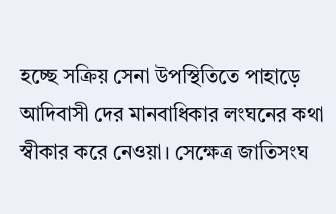হচ্ছে সক্রিয় সেনা উপস্থিতিতে পাহাড়ে আদিবাসী দের মানবাধিকার লংঘনের কথা স্বীকার করে নেওয়া। সেক্ষেত্র জাতিসংঘ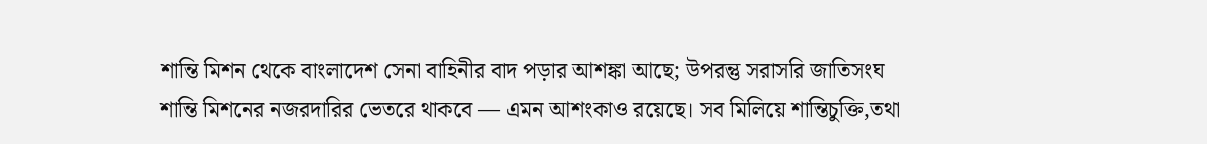শান্তি মিশন থেকে বাংলাদেশ সেনা বাহিনীর বাদ পড়ার আশঙ্কা আছে; উপরন্তু সরাসরি জাতিসংঘ শান্তি মিশনের নজরদারির ভেতরে থাকবে — এমন আশংকাও রয়েছে। সব মিলিয়ে শান্তিচুক্তি,তথা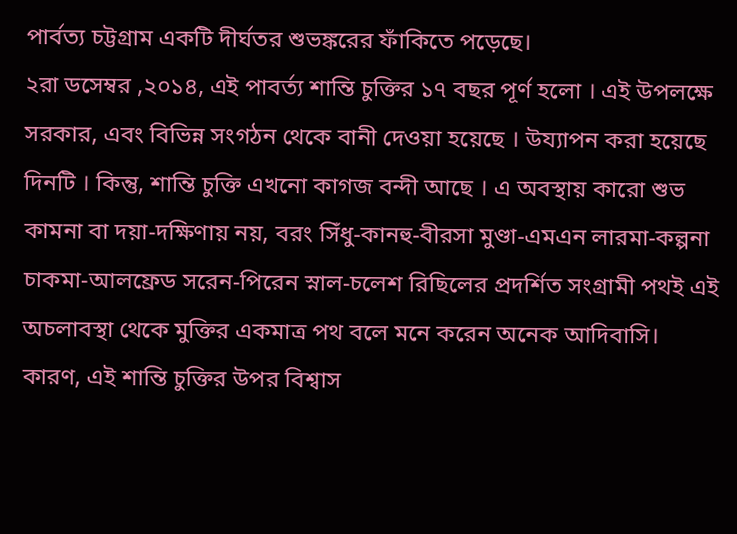পার্বত্য চট্টগ্রাম একটি দীর্ঘতর শুভঙ্করের ফাঁকিতে পড়েছে।
২রা ডসেম্বর ,২০১৪, এই পাবর্ত্য শান্তি চুক্তির ১৭ বছর পূর্ণ হলো । এই উপলক্ষে সরকার, এবং বিভিন্ন সংগঠন থেকে বানী দেওয়া হয়েছে । উয্যাপন করা হয়েছে দিনটি । কিন্তু, শান্তি চুক্তি এখনো কাগজ বন্দী আছে । এ অবস্থায় কারো শুভ কামনা বা দয়া-দক্ষিণায় নয়, বরং সিঁধু-কানহু-বীরসা মুণ্ডা-এমএন লারমা-কল্পনা চাকমা-আলফ্রেড সরেন-পিরেন স্নাল-চলেশ রিছিলের প্রদর্শিত সংগ্রামী পথই এই অচলাবস্থা থেকে মুক্তির একমাত্র পথ বলে মনে করেন অনেক আদিবাসি। কারণ, এই শান্তি চুক্তির উপর বিশ্বাস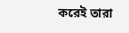করেই তারা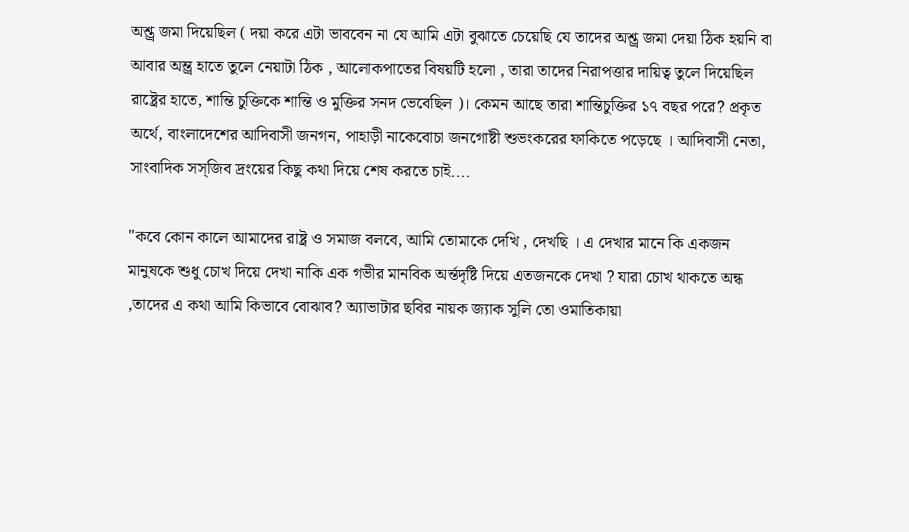অশ্ত্র জমা দিয়েছিল ( দয়া করে এটা ভাববেন না যে আমি এটা বুঝাতে চেয়েছি যে তাদের অশ্ত্র জমা দেয়া ঠিক হয়নি বা আবার অম্ত্র হাতে তুলে নেয়াটা ঠিক , আলোকপাতের বিষয়টি হলো , তারা তাদের নিরাপত্তার দায়িত্ব তুলে দিয়েছিল রাষ্ট্রের হাতে, শান্তি চুক্তিকে শান্তি ও মুক্তির সনদ ভেবেছিল )। কেমন আছে তারা শান্তিচুক্তির ১৭ বছর পরে? প্রকৃত অর্থে, বাংলাদেশের আদিবাসী জনগন, পাহাড়ী নাকেবোচা জনগোষ্টী শুভংকরের ফাকিতে পড়েছে । আদিবাসী নেতা, সাংবাদিক সস্জিব দ্রংয়ের কিছু কথা দিয়ে শেষ করতে চাই....

"কবে কোন কালে আমাদের রাষ্ট্র ও সমাজ বলবে, আমি তোমাকে দেখি , দেখছি । এ দেখার মানে কি একজন মানুষকে শুধু চোখ দিয়ে দেখা নাকি এক গভীর মানবিক অর্ন্তদৃষ্টি দিয়ে এতজনকে দেখা ? যারা চোখ থাকতে অন্ধ ,তাদের এ কথা আমি কিভাবে বোঝাব? অ্যাভাটার ছবির নায়ক জ্যাক সুলি তো ওমাতিকায়া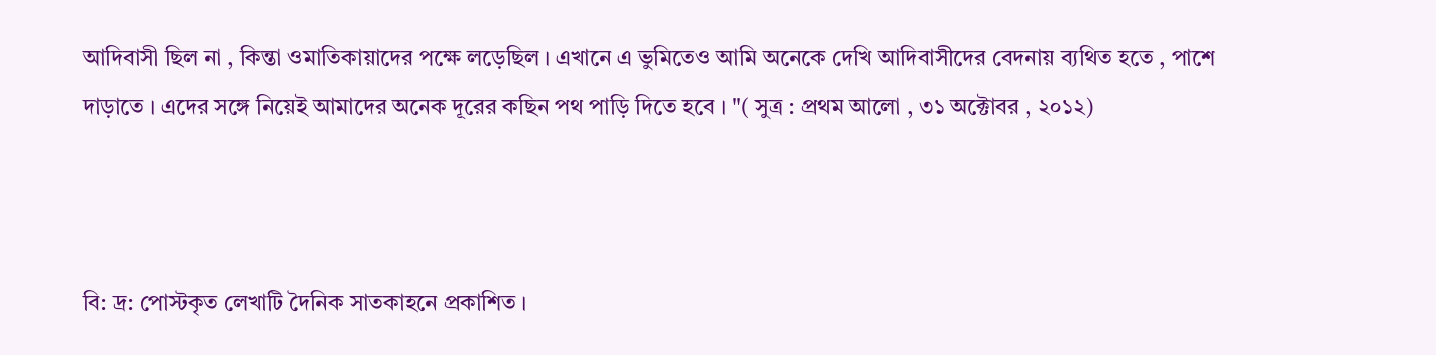আদিবাসী ছিল না , কিন্তা ওমাতিকায়াদের পক্ষে লড়েছিল । এখানে এ ভুমিতেও আমি অনেকে দেখি আদিবাসীদের বেদনায় ব্যথিত হতে , পাশে দাড়াতে । এদের সঙ্গে নিয়েই আমাদের অনেক দূরের কছিন পথ পাড়ি দিতে হবে । "( সুত্র : প্রথম আলো , ৩১ অক্টোবর , ২০১২)



বি: দ্র: পোস্টকৃত লেখাটি দৈনিক সাতকাহনে প্রকাশিত ।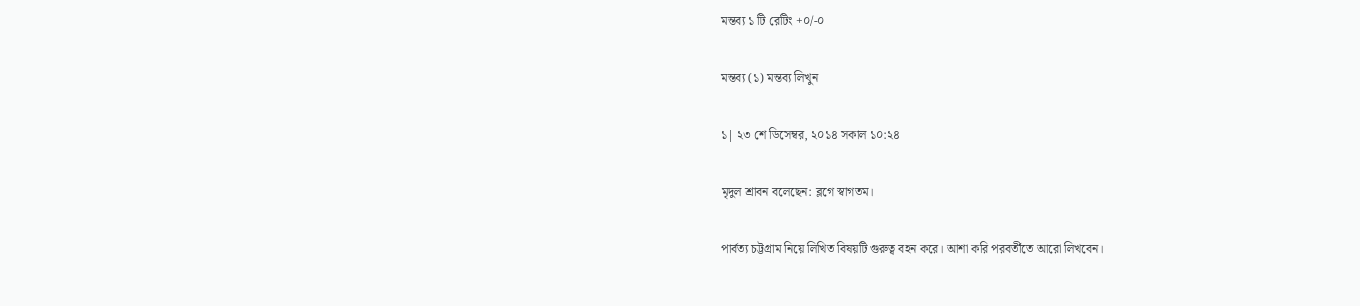মন্তব্য ১ টি রেটিং +০/-০

মন্তব্য (১) মন্তব্য লিখুন

১| ২৩ শে ডিসেম্বর, ২০১৪ সকাল ১০:২৪

মৃদুল শ্রাবন বলেছেন: ব্লগে স্বাগতম।

পার্বত্য চট্টগ্রাম নিয়ে লিখিত বিষয়টি গুরুত্ব বহন করে। আশা করি পরবর্তীতে আরো লিখবেন।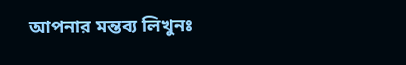আপনার মন্তব্য লিখুনঃ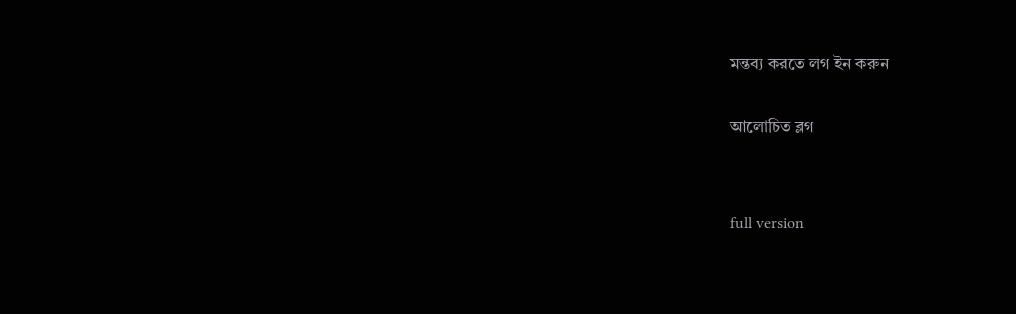মন্তব্য করতে লগ ইন করুন

আলোচিত ব্লগ


full version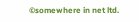©somewhere in net ltd.